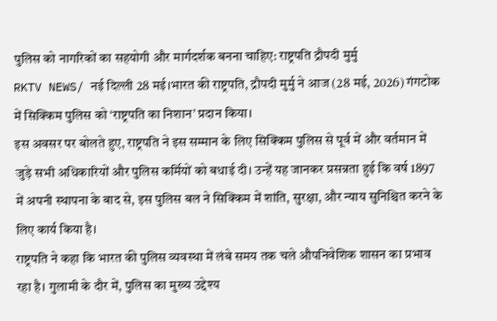पुलिस को नागरिकों का सहयोगी और मार्गदर्शक बनना चाहिए: राष्ट्रपति द्रौपदी मुर्मु
RKTV NEWS/ नई दिल्ली 28 मई।भारत की राष्ट्रपति, द्रौपदी मुर्मु ने आज (28 मई, 2026) गंगटोक में सिक्किम पुलिस को ‘राष्ट्रपति का निशान’ प्रदान किया।
इस अवसर पर बोलते हुए, राष्ट्रपति ने इस सम्मान के लिए सिक्किम पुलिस से पूर्व में और वर्तमान में जुड़े सभी अधिकारियों और पुलिस कर्मियों को बधाई दी। उन्हें यह जानकर प्रसन्नता हुई कि वर्ष 1897 में अपनी स्थापना के बाद से, इस पुलिस बल ने सिक्किम में शांति, सुरक्षा, और न्याय सुनिश्चित करने के लिए कार्य किया है।
राष्ट्रपति ने कहा कि भारत की पुलिस व्यवस्था में लंबे समय तक चले औपनिवेशिक शासन का प्रभाव रहा है। गुलामी के दौर में, पुलिस का मुख्य उद्देश्य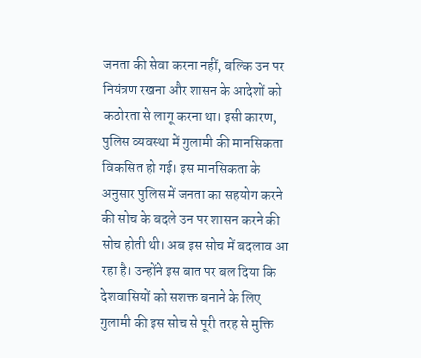जनता की सेवा करना नहीं, बल्कि उन पर नियंत्रण रखना और शासन के आदेशों को कठोरता से लागू करना था। इसी कारण, पुलिस व्यवस्था में गुलामी की मानसिकता विकसित हो गई। इस मानसिकता के अनुसार पुलिस में जनता का सहयोग करने की सोच के बदले उन पर शासन करने की सोच होती थी। अब इस सोच में बदलाव आ रहा है। उन्होंने इस बात पर बल दिया कि देशवासियों को सशक्त बनाने के लिए गुलामी की इस सोच से पूरी तरह से मुक्ति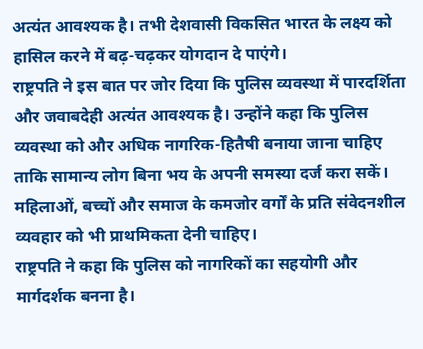अत्यंत आवश्यक है। तभी देशवासी विकसित भारत के लक्ष्य को हासिल करने में बढ़-चढ़कर योगदान दे पाएंगे।
राष्ट्रपति ने इस बात पर जोर दिया कि पुलिस व्यवस्था में पारदर्शिता और जवाबदेही अत्यंत आवश्यक है। उन्होंने कहा कि पुलिस व्यवस्था को और अधिक नागरिक-हितैषी बनाया जाना चाहिए ताकि सामान्य लोग बिना भय के अपनी समस्या दर्ज करा सकें। महिलाओं, बच्चों और समाज के कमजोर वर्गों के प्रति संवेदनशील व्यवहार को भी प्राथमिकता देनी चाहिए।
राष्ट्रपति ने कहा कि पुलिस को नागरिकों का सहयोगी और मार्गदर्शक बनना है।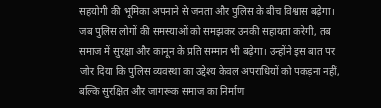सहयोगी की भूमिका अपनाने से जनता और पुलिस के बीच विश्वास बढ़ेगा। जब पुलिस लोगों की समस्याओं को समझकर उनकी सहायता करेगी, तब समाज में सुरक्षा और कानून के प्रति सम्मान भी बढ़ेगा। उन्होंने इस बात पर जोर दिया कि पुलिस व्यवस्था का उद्देश्य केवल अपराधियों को पकड़ना नहीं, बल्कि सुरक्षित और जागरूक समाज का निर्माण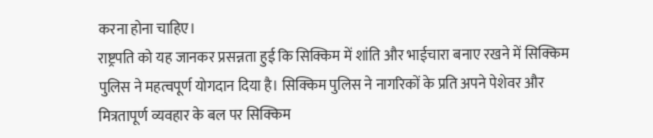करना होना चाहिए।
राष्ट्रपति को यह जानकर प्रसन्नता हुई कि सिक्किम में शांति और भाईचारा बनाए रखने में सिक्किम पुलिस ने महत्वपूर्ण योगदान दिया है। सिक्किम पुलिस ने नागरिकों के प्रति अपने पेशेवर और मित्रतापूर्ण व्यवहार के बल पर सिक्किम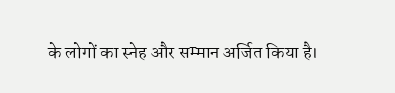के लोगों का स्नेह और सम्मान अर्जित किया है।